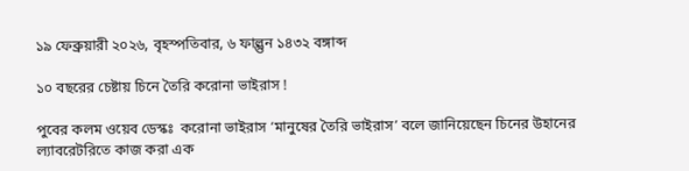১৯ ফেব্রুয়ারী ২০২৬, বৃহস্পতিবার, ৬ ফাল্গুন ১৪৩২ বঙ্গাব্দ

১০ বছরের চেষ্টায় চিনে তৈরি করোনা ভাইরাস !

পুবের কলম ওয়েব ডেস্কঃ  করোনা ভাইরাস ‘মানুষের তৈরি ভাইরাস’ বলে জানিয়েছেন চিনের উহানের ল্যাবরেটরিতে কাজ করা এক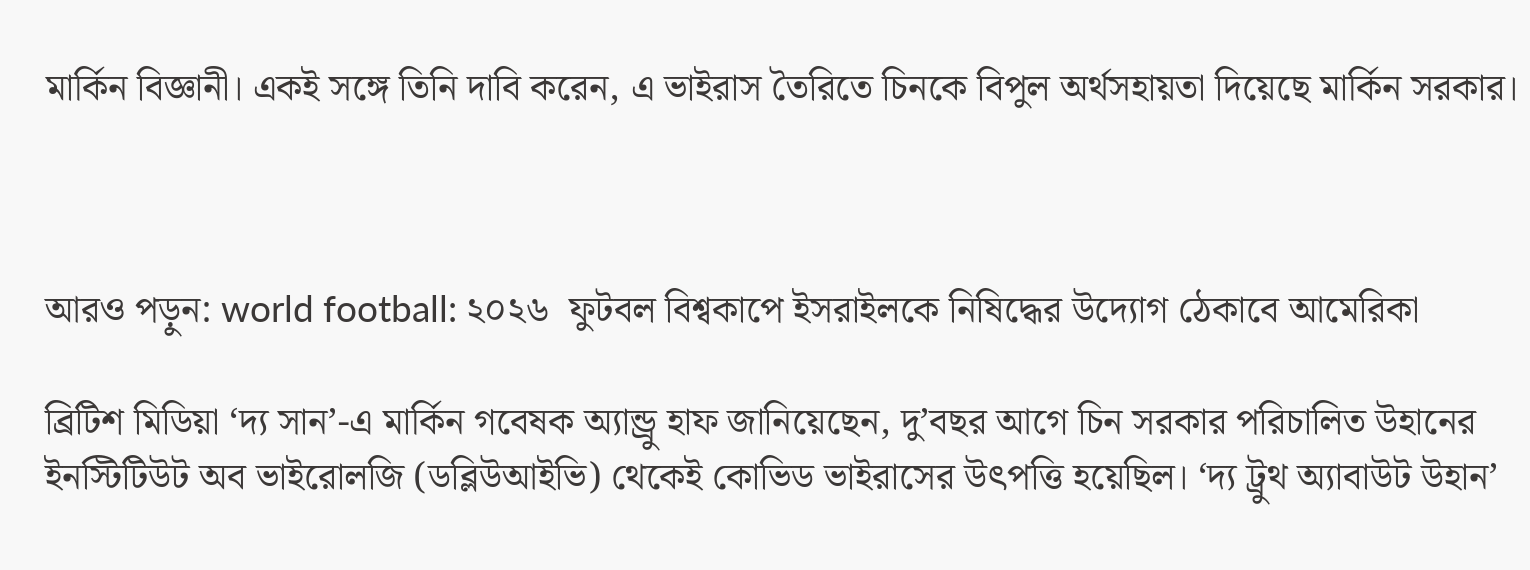মার্কিন বিজ্ঞানী। একই সঙ্গে তিনি দাবি করেন, এ ভাইরাস তৈরিতে চিনকে বিপুল অর্থসহায়তা দিয়েছে মার্কিন সরকার।



আরও পড়ুন: world football: ২০২৬  ফুটবল বিশ্বকাপে ইসরাইলকে নিষিদ্ধের উদ্যোগ ঠেকাবে আমেরিকা

ব্রিটিশ মিডিয়া ‘দ্য সান’-এ মার্কিন গবেষক অ্যান্ড্রু হাফ জানিয়েছেন, দু’বছর আগে চিন সরকার পরিচালিত উহানের ইনস্টিটিউট অব ভাইরোলজি (ডব্লিউআইভি) থেকেই কোভিড ভাইরাসের উৎপত্তি হয়েছিল। ‘দ্য ট্রুথ অ্যাবাউট উহান’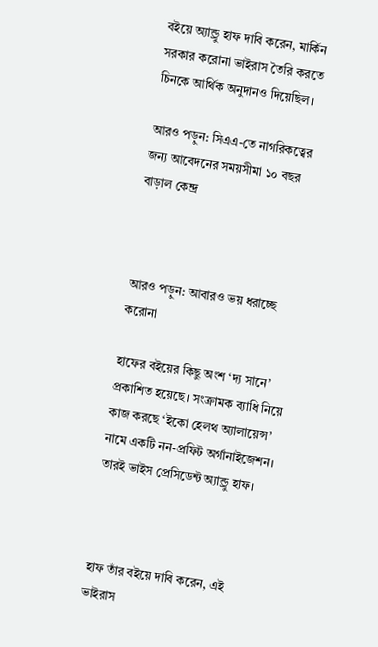বইয়ে অ্যান্ড্রু হাফ দাবি করেন, মার্কিন সরকার করোনা ভাইরাস তৈরি করতে চিনকে আর্থিক অনুদানও দিয়েছিল।

আরও পড়ুন: সিএএ-তে নাগরিকত্বের জন্য আবেদনের সময়সীমা ১০ বছর বাড়াল কেন্দ্র



আরও পড়ুন: আবারও ভয় ধরাচ্ছে করোনা

হাফের বইয়ের কিছু অংশ ‘দ্য সানে’ প্রকাশিত হয়েছে। সংক্রামক ব্যাধি নিয়ে কাজ করছে ‘ইকো হেলথ অ্যালায়েন্স’ নামে একটি নন-প্রফিট অর্গানাইজেশন। তারই ভাইস প্রেসিডেন্ট অ্যান্ড্রু হাফ।



হাফ তাঁর বইয়ে দাবি করেন, এই ভাইরাস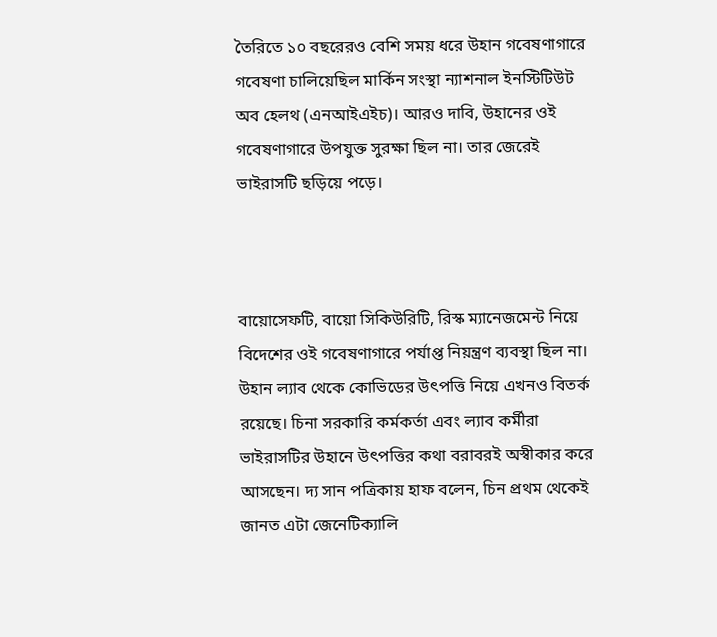তৈরিতে ১০ বছরেরও বেশি সময় ধরে উহান গবেষণাগারে গবেষণা চালিয়েছিল মার্কিন সংস্থা ন্যাশনাল ইনস্টিটিউট অব হেলথ (এনআইএইচ)। আরও দাবি, উহানের ওই গবেষণাগারে উপযুক্ত সুরক্ষা ছিল না। তার জেরেই ভাইরাসটি ছড়িয়ে পড়ে।



বায়োসেফটি, বায়ো সিকিউরিটি, রিস্ক ম্যানেজমেন্ট নিয়ে বিদেশের ওই গবেষণাগারে পর্যাপ্ত নিয়ন্ত্রণ ব্যবস্থা ছিল না। উহান ল্যাব থেকে কোভিডের উৎপত্তি নিয়ে এখনও বিতর্ক রয়েছে। চিনা সরকারি কর্মকর্তা এবং ল্যাব কর্মীরা ভাইরাসটির উহানে উৎপত্তির কথা বরাবরই অস্বীকার করে আসছেন। দ্য সান পত্রিকায় হাফ বলেন, চিন প্রথম থেকেই জানত এটা জেনেটিক্যালি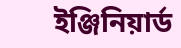ইঞ্জিনিয়ার্ড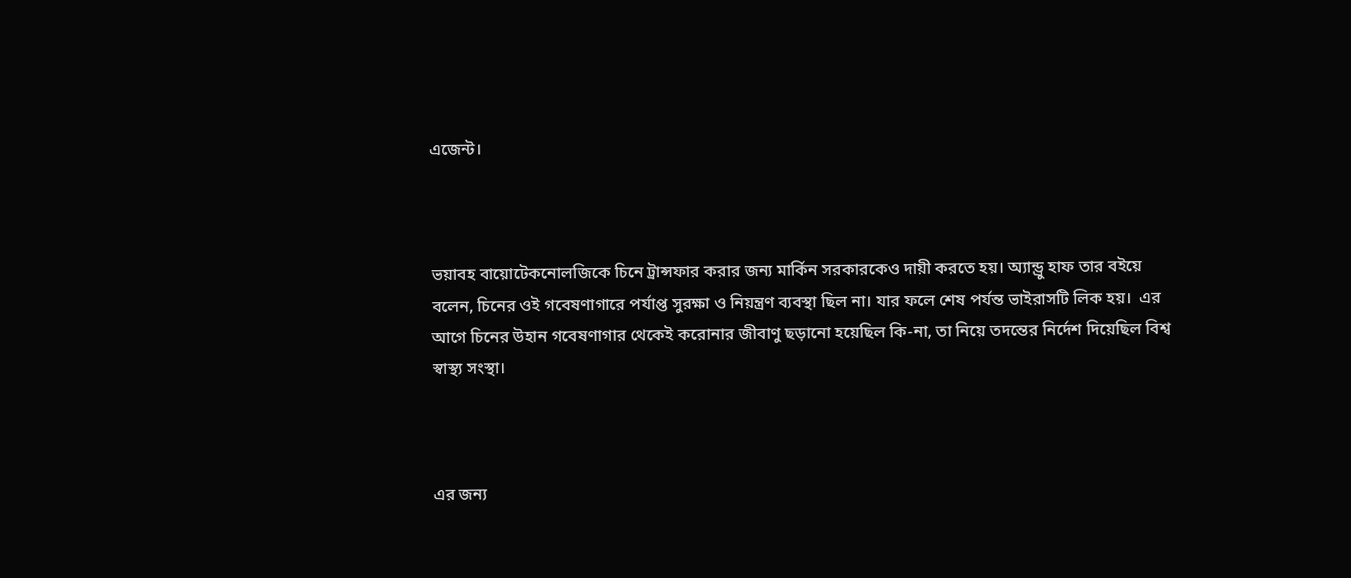এজেন্ট।



ভয়াবহ বায়োটেকনোলজিকে চিনে ট্রান্সফার করার জন্য মার্কিন সরকারকেও দায়ী করতে হয়। অ্যান্ড্রু হাফ তার বইয়ে বলেন, চিনের ওই গবেষণাগারে পর্যাপ্ত সুরক্ষা ও নিয়ন্ত্রণ ব্যবস্থা ছিল না। যার ফলে শেষ পর্যন্ত ভাইরাসটি লিক হয়।  এর আগে চিনের উহান গবেষণাগার থেকেই করোনার জীবাণু ছড়ানো হয়েছিল কি-না, তা নিয়ে তদন্তের নির্দেশ দিয়েছিল বিশ্ব স্বাস্থ্য সংস্থা।



এর জন্য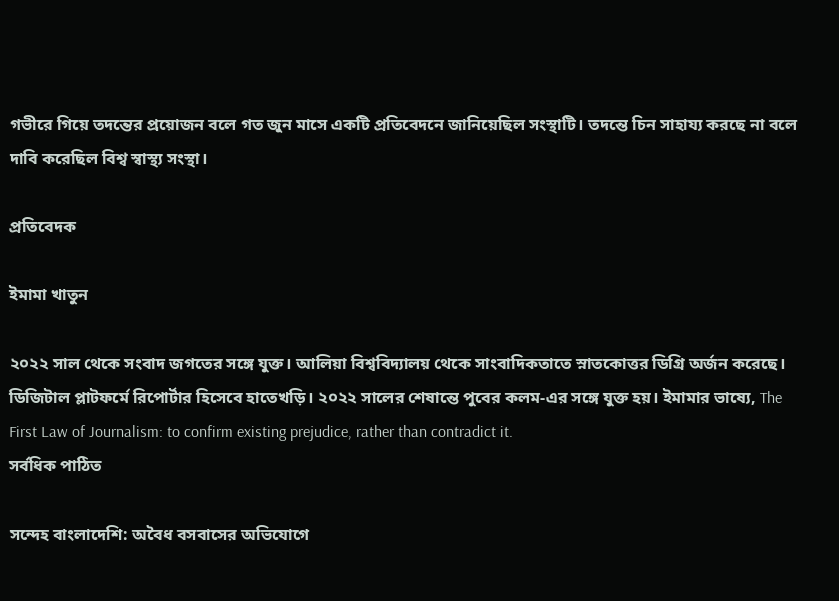গভীরে গিয়ে তদন্তের প্রয়োজন বলে গত জুন মাসে একটি প্রতিবেদনে জানিয়েছিল সংস্থাটি। তদন্তে চিন সাহায্য করছে না বলে দাবি করেছিল বিশ্ব স্বাস্থ্য সংস্থা।

প্রতিবেদক

ইমামা খাতুন

২০২২ সাল থেকে সংবাদ জগতের সঙ্গে যুক্ত। আলিয়া বিশ্ববিদ্যালয় থেকে সাংবাদিকতাতে স্নাতকোত্তর ডিগ্রি অর্জন করেছে। ডিজিটাল প্লাটফর্মে রিপোর্টার হিসেবে হাতেখড়ি। ২০২২ সালের শেষান্তে পুবের কলম-এর সঙ্গে যুক্ত হয়। ইমামার ভাষ্যে, The First Law of Journalism: to confirm existing prejudice, rather than contradict it.
সর্বধিক পাঠিত

সন্দেহ বাংলাদেশি: অবৈধ বসবাসের অভিযোগে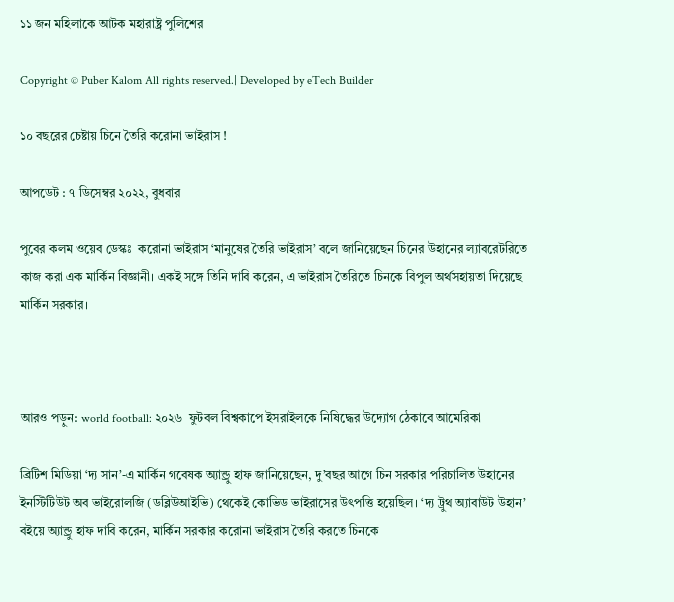১১ জন মহিলাকে আটক মহারাষ্ট্র পুলিশের

Copyright © Puber Kalom All rights reserved.| Developed by eTech Builder

১০ বছরের চেষ্টায় চিনে তৈরি করোনা ভাইরাস !

আপডেট : ৭ ডিসেম্বর ২০২২, বুধবার

পুবের কলম ওয়েব ডেস্কঃ  করোনা ভাইরাস ‘মানুষের তৈরি ভাইরাস’ বলে জানিয়েছেন চিনের উহানের ল্যাবরেটরিতে কাজ করা এক মার্কিন বিজ্ঞানী। একই সঙ্গে তিনি দাবি করেন, এ ভাইরাস তৈরিতে চিনকে বিপুল অর্থসহায়তা দিয়েছে মার্কিন সরকার।



আরও পড়ুন: world football: ২০২৬  ফুটবল বিশ্বকাপে ইসরাইলকে নিষিদ্ধের উদ্যোগ ঠেকাবে আমেরিকা

ব্রিটিশ মিডিয়া ‘দ্য সান’-এ মার্কিন গবেষক অ্যান্ড্রু হাফ জানিয়েছেন, দু’বছর আগে চিন সরকার পরিচালিত উহানের ইনস্টিটিউট অব ভাইরোলজি (ডব্লিউআইভি) থেকেই কোভিড ভাইরাসের উৎপত্তি হয়েছিল। ‘দ্য ট্রুথ অ্যাবাউট উহান’ বইয়ে অ্যান্ড্রু হাফ দাবি করেন, মার্কিন সরকার করোনা ভাইরাস তৈরি করতে চিনকে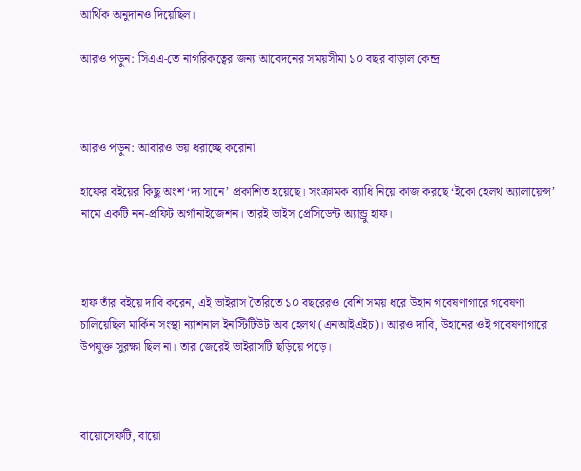আর্থিক অনুদানও দিয়েছিল।

আরও পড়ুন: সিএএ-তে নাগরিকত্বের জন্য আবেদনের সময়সীমা ১০ বছর বাড়াল কেন্দ্র



আরও পড়ুন: আবারও ভয় ধরাচ্ছে করোনা

হাফের বইয়ের কিছু অংশ ‘দ্য সানে’ প্রকাশিত হয়েছে। সংক্রামক ব্যাধি নিয়ে কাজ করছে ‘ইকো হেলথ অ্যালায়েন্স’ নামে একটি নন-প্রফিট অর্গানাইজেশন। তারই ভাইস প্রেসিডেন্ট অ্যান্ড্রু হাফ।



হাফ তাঁর বইয়ে দাবি করেন, এই ভাইরাস তৈরিতে ১০ বছরেরও বেশি সময় ধরে উহান গবেষণাগারে গবেষণা চালিয়েছিল মার্কিন সংস্থা ন্যাশনাল ইনস্টিটিউট অব হেলথ (এনআইএইচ)। আরও দাবি, উহানের ওই গবেষণাগারে উপযুক্ত সুরক্ষা ছিল না। তার জেরেই ভাইরাসটি ছড়িয়ে পড়ে।



বায়োসেফটি, বায়ো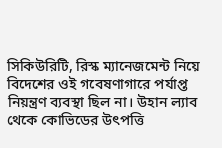সিকিউরিটি, রিস্ক ম্যানেজমেন্ট নিয়ে বিদেশের ওই গবেষণাগারে পর্যাপ্ত নিয়ন্ত্রণ ব্যবস্থা ছিল না। উহান ল্যাব থেকে কোভিডের উৎপত্তি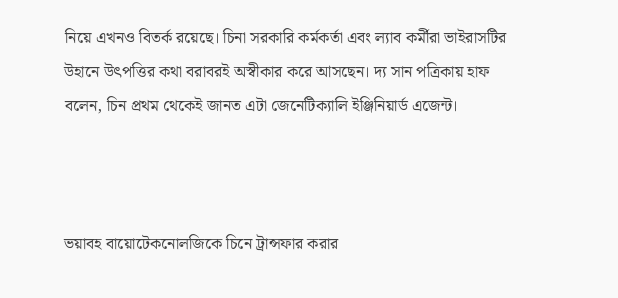নিয়ে এখনও বিতর্ক রয়েছে। চিনা সরকারি কর্মকর্তা এবং ল্যাব কর্মীরা ভাইরাসটির উহানে উৎপত্তির কথা বরাবরই অস্বীকার করে আসছেন। দ্য সান পত্রিকায় হাফ বলেন, চিন প্রথম থেকেই জানত এটা জেনেটিক্যালি ইঞ্জিনিয়ার্ড এজেন্ট।



ভয়াবহ বায়োটেকনোলজিকে চিনে ট্রান্সফার করার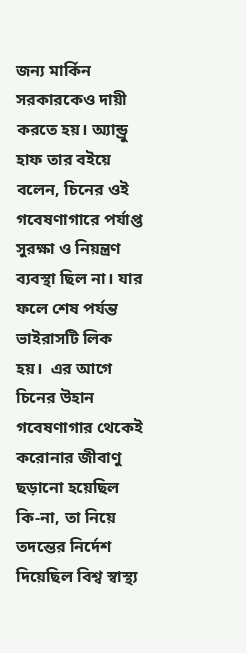জন্য মার্কিন সরকারকেও দায়ী করতে হয়। অ্যান্ড্রু হাফ তার বইয়ে বলেন, চিনের ওই গবেষণাগারে পর্যাপ্ত সুরক্ষা ও নিয়ন্ত্রণ ব্যবস্থা ছিল না। যার ফলে শেষ পর্যন্ত ভাইরাসটি লিক হয়।  এর আগে চিনের উহান গবেষণাগার থেকেই করোনার জীবাণু ছড়ানো হয়েছিল কি-না, তা নিয়ে তদন্তের নির্দেশ দিয়েছিল বিশ্ব স্বাস্থ্য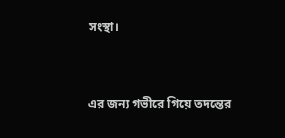সংস্থা।



এর জন্য গভীরে গিয়ে তদন্তের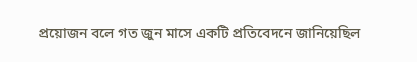প্রয়োজন বলে গত জুন মাসে একটি প্রতিবেদনে জানিয়েছিল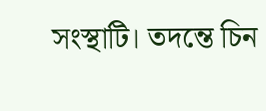সংস্থাটি। তদন্তে চিন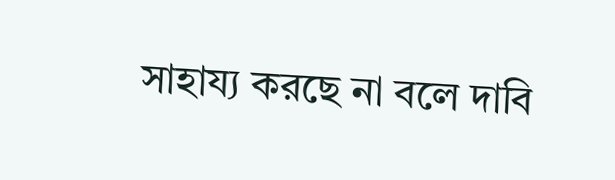সাহায্য করছে না বলে দাবি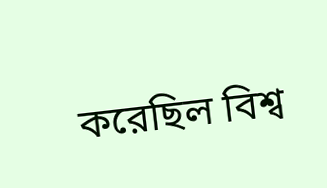করেছিল বিশ্ব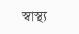স্বাস্থ্য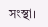সংস্থা।